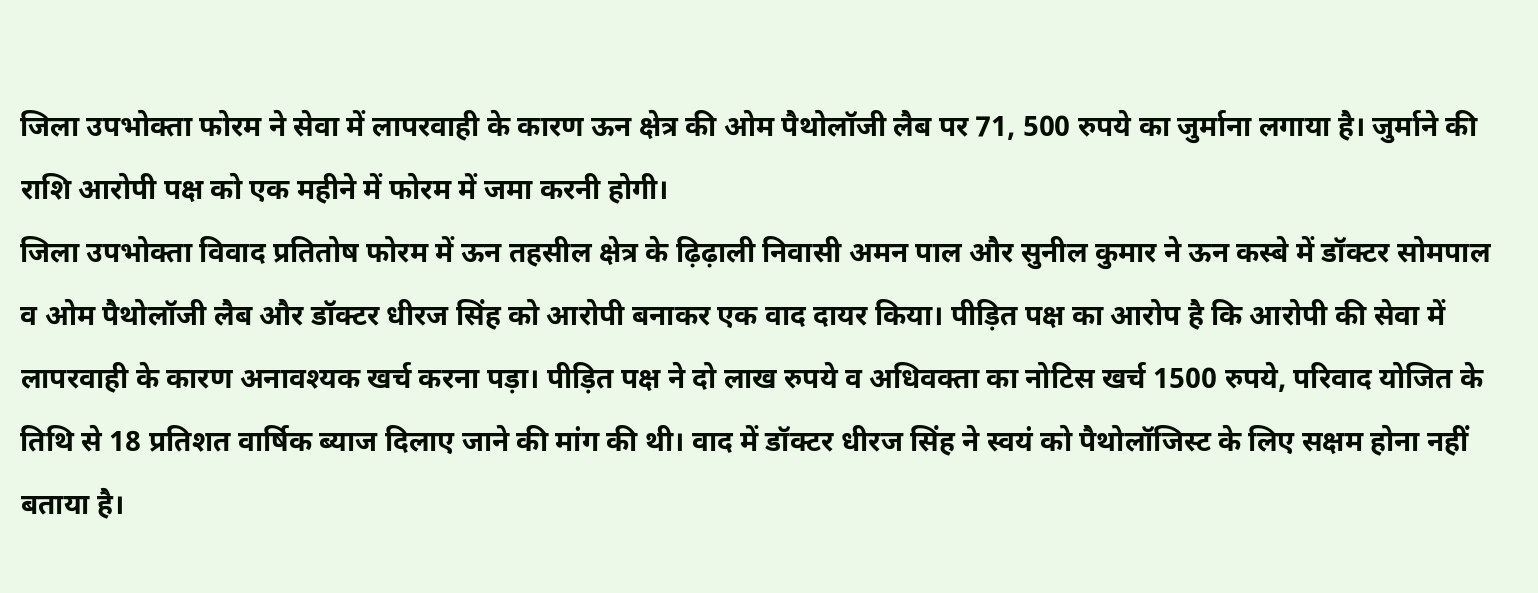जिला उपभोक्ता फोरम ने सेवा में लापरवाही के कारण ऊन क्षेत्र की ओम पैथोलॉजी लैब पर 71, 500 रुपये का जुर्माना लगाया है। जुर्माने की राशि आरोपी पक्ष को एक महीने में फोरम में जमा करनी होगी।
जिला उपभोक्ता विवाद प्रतितोष फोरम में ऊन तहसील क्षेत्र के ढ़िढ़ाली निवासी अमन पाल और सुनील कुमार ने ऊन कस्बे में डॉक्टर सोमपाल व ओम पैथोलॉजी लैब और डॉक्टर धीरज सिंह को आरोपी बनाकर एक वाद दायर किया। पीड़ित पक्ष का आरोप है कि आरोपी की सेवा में लापरवाही के कारण अनावश्यक खर्च करना पड़ा। पीड़ित पक्ष ने दो लाख रुपये व अधिवक्ता का नोटिस खर्च 1500 रुपये, परिवाद योजित के तिथि से 18 प्रतिशत वार्षिक ब्याज दिलाए जाने की मांग की थी। वाद में डॉक्टर धीरज सिंह ने स्वयं को पैथोलॉजिस्ट के लिए सक्षम होना नहीं बताया है।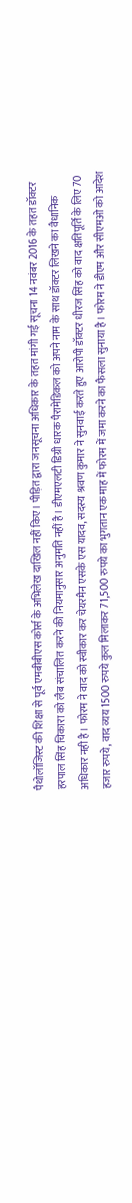पैथोलॉजिस्ट की शिक्षा से पूर्व एमबीबीएस कोर्स के अभिलेख दाखिल नहीं किए। पीड़ित द्वारा जनसूचना अधिकार के तहत मांगी गई सूचना 14 नवंबर 2016 के तहत डॉक्टर हरपाल सिंह चिकारा को लैब संचालित करने की नियमानुसार अनुमति नहीं है। डीएमएलटी डिग्री धारक पैरामेडिकल को अपने नाम के साथ डॉक्टर लिखने का वैधानिक अधिकार नही है। फोरम ने वाद को स्वीकार कर चेयरमैन एसके एस यादव, सदस्य श्रवण कुमार ने सुनवाई करते हुए आरोपी डॉक्टर धीरज सिंह को वाद क्षतिपूर्ति के लिए 70 हजार रुपये, वाद व्यय 1500 रुपये कुल मिलाकर 71,500 रुपये का भुगतान एक माह में फोरम में जमा करने का फैसला सुनाया है। फोरम ने डीएम और सीएमओ को आदेश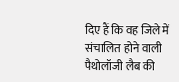दिए हैं कि वह जिले में संचालित होने वाली पैथोलॉजी लैब की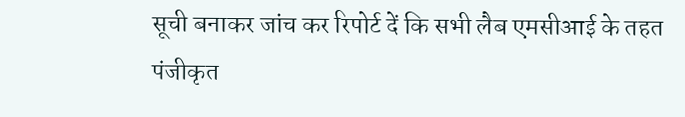सूची बनाकर जांच कर रिपोर्ट दें कि सभी लैब एमसीआई के तहत पंजीकृत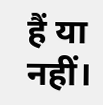हैं या नहीं।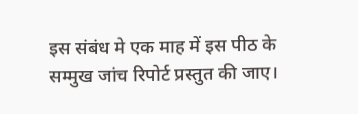इस संबंध मे एक माह में इस पीठ के सम्मुख जांच रिपोर्ट प्रस्तुत की जाए।